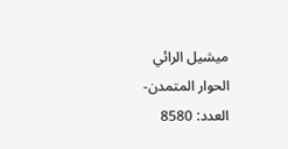ميشيل الرائي
الحوار المتمدن-العدد: 8580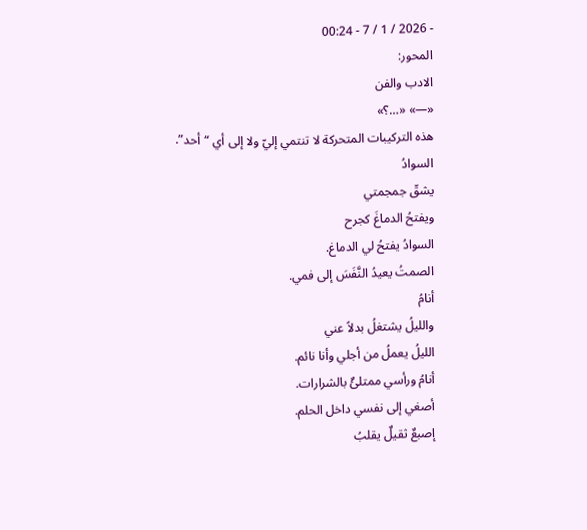- 2026 / 1 / 7 - 00:24
المحور:
الادب والفن
«—» «…؟»
هذه التركيبات المتحركة لا تنتمي إليّ ولا إلى أي “أحد”.
السوادُ
يشقّ جمجمتي
ويفتحُ الدماغَ كجرح
السوادُ يفتحُ لي الدماغ.
الصمتُ يعيدُ النَّفَسَ إلى فمي.
أنامُ
والليلُ يشتغلُ بدلاً عني
الليلُ يعملُ من أجلي وأنا نائم.
أنامُ ورأسي ممتلئٌ بالشرارات.
أصغي إلى نفسي داخل الحلم.
إصبعٌ ثقيلٌ يقلبُ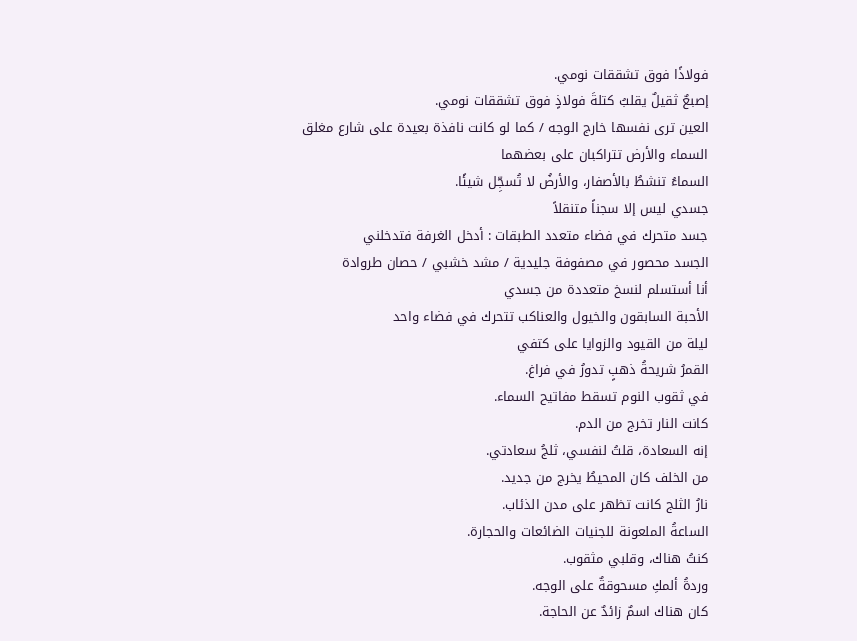فولاذًا فوق تشققات نومي.
إصبعٌ ثقيلٌ يقلبُ كتلةَ فولاذٍ فوق تشققات نومي.
العين ترى نفسها خارج الوجه / كما لو كانت نافذة بعيدة على شارع مغلق
السماء والأرض تتراكبان على بعضهما
السماءُ تنشطُ بالأصفار، والأرضُ لا تُسجِّل شيئًا.
جسدي ليس إلا سجناً متنقلاً
جسد متحرك في فضاء متعدد الطبقات : أدخل الغرفة فتدخلني
الجسد محصور في مصفوفة جليدية / مشد خشبي / حصان طروادة
أنا أستسلم لنسخ متعددة من جسدي
الأحبة السابقون والخيول والعناكب تتحرك في فضاء واحد
ليلة من القيود والزوايا على كتفي
القمرُ شريحةُ ذهبٍ تدورُ في فراغ.
في ثقوب النوم تسقط مفاتيح السماء.
كانت النار تخرج من الدم.
إنه السعادة، قلتُ لنفسي، ثلجُ سعادتي.
من الخلف كان المحيطُ يخرج من جديد.
نارُ الثلج كانت تظهر على مدن الذئاب.
الساعةُ الملعونة للجنيات الضائعات والحجارة.
كنتُ هناك، وقلبي مثقوب.
وردةُ ألمكِ مسحوقةٌ على الوجه.
كان هناك اسمٌ زائدٌ عن الحاجة.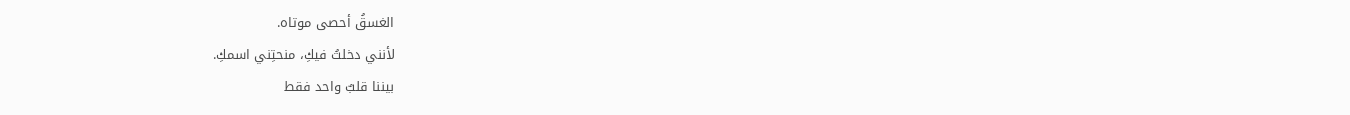الغسقُ أحصى موتاه.
لأنني دخلتُ فيكِ، منحتِني اسمكِ.
بيننا قلبٌ واحد فقط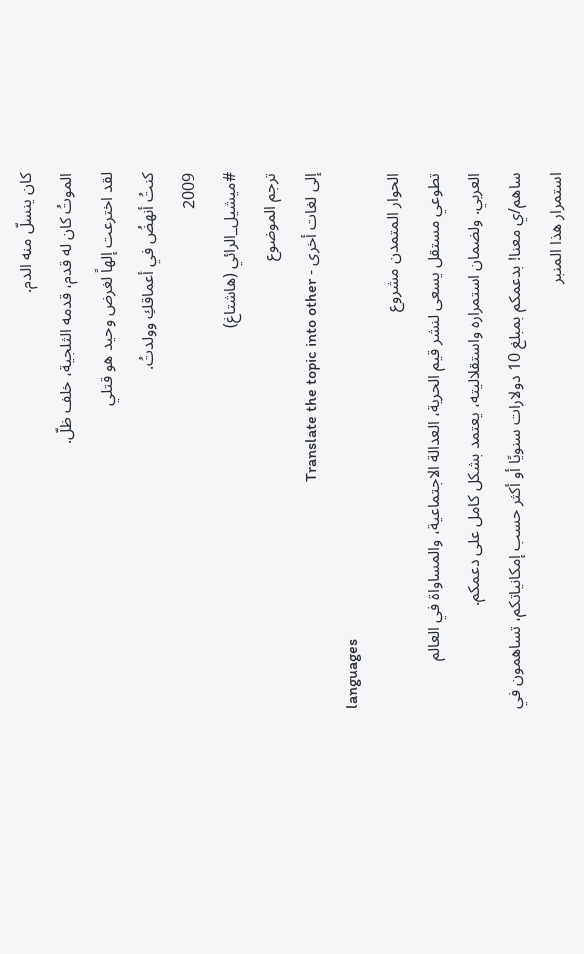كان ينسلّ منه الدم.
الموتُ كان له قدم، قدمه الثلجية، خلف ظلّ.
لقد اخترعت إلهاً لغرض وحيد هو قتلي
كنتُ أنهضُ في أعماقكِ وولدتُ.
2009
#ميشيل_الرائي (هاشتاغ)
ترجم الموضوع
إلى لغات أخرى - Translate the topic into other
languages
الحوار المتمدن مشروع
تطوعي مستقل يسعى لنشر قيم الحرية، العدالة الاجتماعية، والمساواة في العالم
العربي. ولضمان استمراره واستقلاليته، يعتمد بشكل كامل على دعمكم.
ساهم/ي معنا! بدعمكم بمبلغ 10 دولارات سنويًا أو أكثر حسب إمكانياتكم، تساهمون في
استمرار هذا المنبر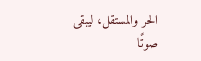الحر والمستقل، ليبقى صوتًا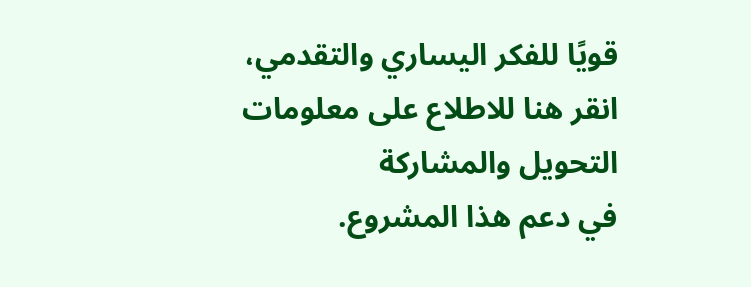قويًا للفكر اليساري والتقدمي،
انقر هنا للاطلاع على معلومات التحويل والمشاركة
في دعم هذا المشروع.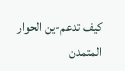كيف تدعم-ين الحوار المتمدن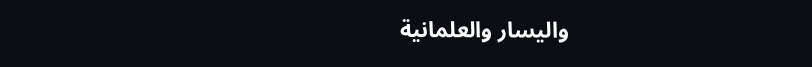واليسار والعلمانية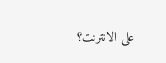على الانترنت؟